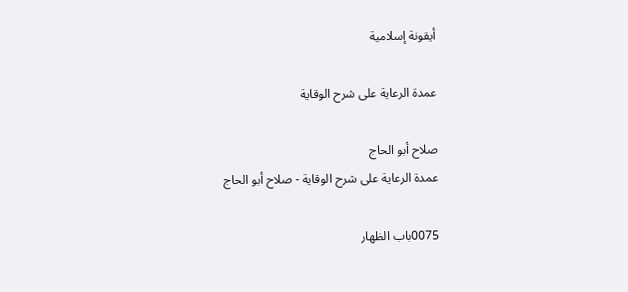أيقونة إسلامية

عمدة الرعاية على شرح الوقاية

صلاح أبو الحاج
عمدة الرعاية على شرح الوقاية - صلاح أبو الحاج

0075باب الظهار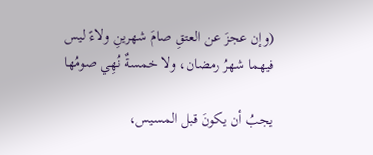(وإن عجزَ عن العتقِ صامَ شهرينِ ولاءً ليس فيهما شهرُ رمضان، ولا خمسةٌ نُهِي صومُها

يجبُ أن يكونَ قبل المسيس،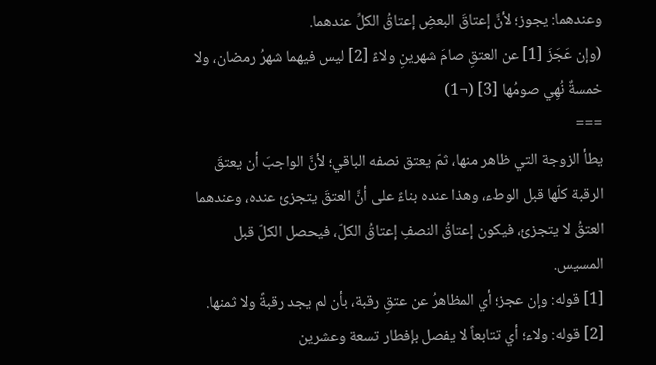وعندهما: يجوز؛ لأنَّ إعتاقَ البعضِ إعتاقُ الكلِّ عندهما.
(وإن عَجَزَ [1] عن العتقِ صامَ شهرينِ ولاءً [2] ليس فيهما شهرُ رمضان، ولا خمسةٌ نُهِي صومُها [3] (¬1)
===
يطأ الزوجة التي ظاهر منها، ثمّ يعتق نصفه الباقي؛ لأنَّ الواجبَ أن يعتقَ الرقبة كلّها قبل الوطء، وهذا عنده بناءً على أنَّ العتقَ يتجزئ عنده، وعندهما العتقُ لا يتجزئ، فيكون إعتاقُ النصفِ إعتاقُ الكلّ، فيحصل الكلّ قبل المسيس.
[1] قوله: وإن عجز؛ أي المظاهرُ عن عتقِ رقبة، بأن لم يجد رقبةً ولا ثمنها.
[2] قوله: ولاء؛ أي تتابعاً لا يفصل بإفطار تسعة وعشرين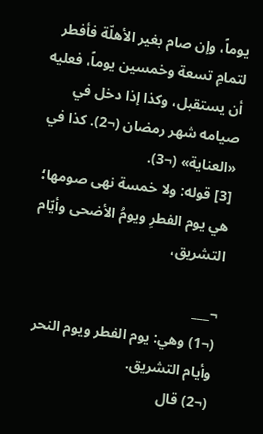يوماً، وإن صام بغير الأهلّة فأفطر لتمامِ تسعة وخمسين يوماً، فعليه أن يستقبل، وكذا إذا دخل في صيامه شهر رمضان (¬2). كذا في «العناية» (¬3).
[3] قوله: ولا خمسة نهى صومها؛ هي يوم الفطرِ ويومُ الأضحى وأيّام التشريق،

¬___
(¬1) وهي: يوم الفطر ويوم النحر وأيام التشريق.
(¬2) قال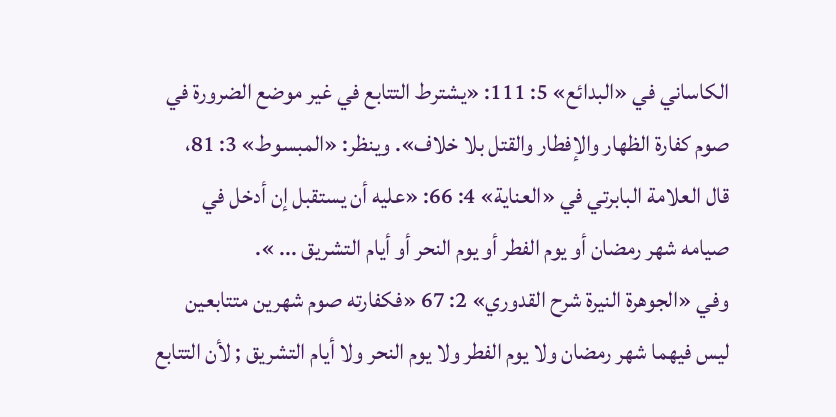الكاساني في «البدائع» 5: 111: «يشترط التتابع في غير موضع الضرورة في صوم كفارة الظهار والإفطار والقتل بلا خلاف». وينظر: «المبسوط» 3: 81،
قال العلامة البابرتي في «العناية» 4: 66: «عليه أن يستقبل إن أدخل في صيامه شهر رمضان أو يوم الفطر أو يوم النحر أو أيام التشريق ... ».
وفي «الجوهرة النيرة شرح القدوري» 2: 67 «فكفارته صوم شهرين متتابعين ليس فيهما شهر رمضان ولا يوم الفطر ولا يوم النحر ولا أيام التشريق ; لأن التتابع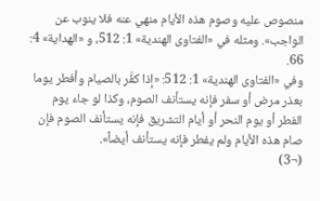منصوص عليه وصوم هذه الأيام منهي عنه فلا ينوب عن الواجب». ومثله في «الفتاوى الهندية» 1: 512، و «الهداية» 4: 66.
وفي «الفتاوى الهندية» 1: 512: «إذا كفَّر بالصيام وأفطر يوما بعذر مرض أو سفر فإنه يستأنف الصوم، وكذا لو جاء يوم الفطر أو يوم النحر أو أيام التشريق فإنه يستأنف الصوم فإن صام هذه الأيام ولم يفطر فإنه يستأنف أيضاً».
(¬3)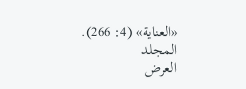«العناية» (4: 266).
المجلد
العرض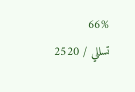66%
تسللي / 2520